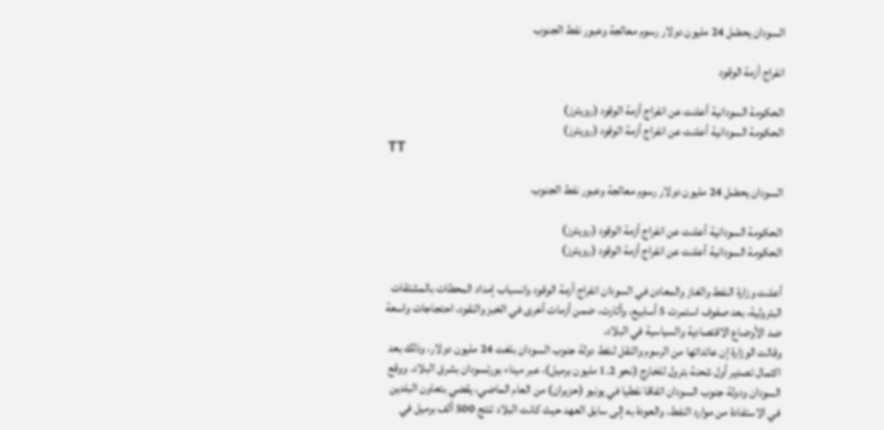السودان يحصّل 24 مليون دولار رسوم معالجة وعبور نفط الجنوب

انفراج أزمة الوقود

الحكومة السودانية أعلنت عن انفراج أزمة الوقود (رويترز)
الحكومة السودانية أعلنت عن انفراج أزمة الوقود (رويترز)
TT

السودان يحصّل 24 مليون دولار رسوم معالجة وعبور نفط الجنوب

الحكومة السودانية أعلنت عن انفراج أزمة الوقود (رويترز)
الحكومة السودانية أعلنت عن انفراج أزمة الوقود (رويترز)

أعلنت وزارة النفط والغاز والمعادن في السودان انفراج أزمة الوقود وانسياب إمداد المحطات بالمشتقات البترولية، بعد صفوف استمرت 5 أسابيع، وأثارت، ضمن أزمات أخرى في الخبز والنقود، احتجاجات واسعة ضد الأوضاع الاقتصادية والسياسية في البلاد.
وقالت الوزارة إن عائداتها من الرسوم والنقل لنفط دولة جنوب السودان بلغت 24 مليون دولار، وذلك بعد اكتمال تصدير أول شحنة بترول للخارج (نحو 1.2 مليون برميل)، عبر ميناء بورتسودان بشرق البلاد. ووقع السودان ودولة جنوب السودان اتفاقا نفطيا في يونيو (حزيران) من العام الماضي، يقضي بتعاون البلدين في الاستفادة من موارد النفط، والعودة به إلى سابق العهد حيث كانت البلاد تنتج 500 ألف برميل في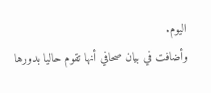اليوم.
وأضافت في بيان صحافي أنها تقوم حاليا بدورها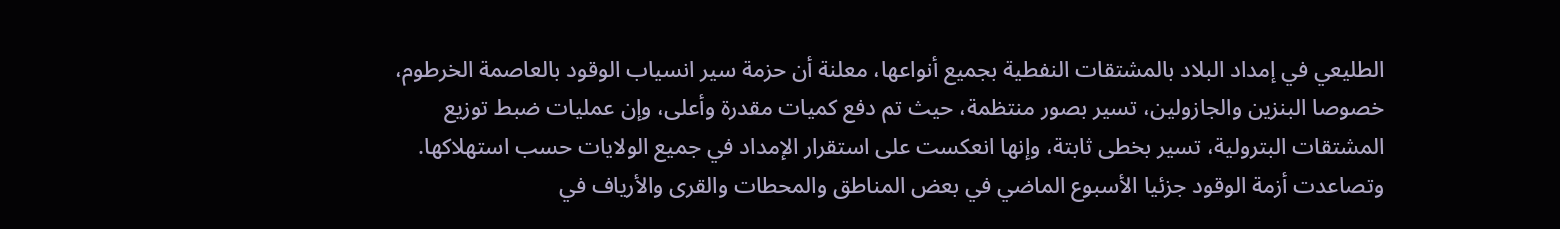الطليعي في إمداد البلاد بالمشتقات النفطية بجميع أنواعها، معلنة أن حزمة سير انسياب الوقود بالعاصمة الخرطوم، خصوصا البنزين والجازولين، تسير بصور منتظمة، حيث تم دفع كميات مقدرة وأعلى، وإن عمليات ضبط توزيع المشتقات البترولية، تسير بخطى ثابتة، وإنها انعكست على استقرار الإمداد في جميع الولايات حسب استهلاكها.
وتصاعدت أزمة الوقود جزئيا الأسبوع الماضي في بعض المناطق والمحطات والقرى والأرياف في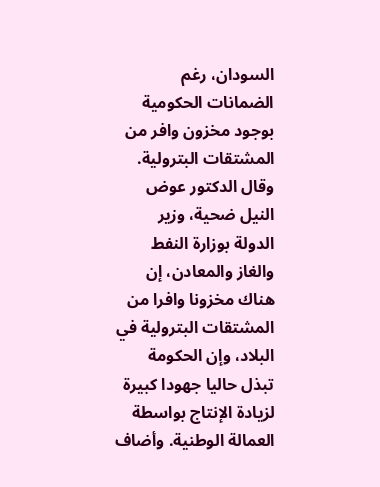السودان، رغم الضمانات الحكومية بوجود مخزون وافر من المشتقات البترولية.
وقال الدكتور عوض النيل ضحية، وزير الدولة بوزارة النفط والغاز والمعادن، إن هناك مخزونا وافرا من المشتقات البترولية في البلاد، وإن الحكومة تبذل حاليا جهودا كبيرة لزيادة الإنتاج بواسطة العمالة الوطنية. وأضاف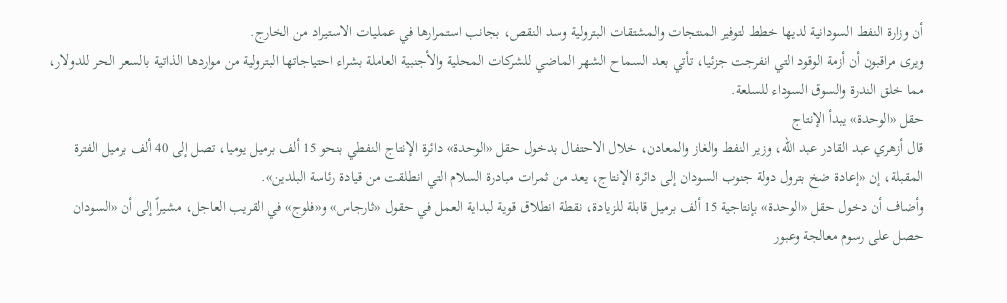أن وزارة النفط السودانية لديها خطط لتوفير المنتجات والمشتقات البترولية وسد النقص، بجانب استمرارها في عمليات الاستيراد من الخارج.
ويرى مراقبون أن أزمة الوقود التي انفرجت جزئيا، تأتي بعد السماح الشهر الماضي للشركات المحلية والأجنبية العاملة بشراء احتياجاتها البترولية من مواردها الذاتية بالسعر الحر للدولار، مما خلق الندرة والسوق السوداء للسلعة.
حقل «الوحدة» يبدأ الإنتاج
قال أزهري عبد القادر عبد الله، وزير النفط والغاز والمعادن، خلال الاحتفال بدخول حقل «الوحدة» دائرة الإنتاج النفطي بنحو 15 ألف برميل يوميا، تصل إلى 40 ألف برميل الفترة المقبلة، إن «إعادة ضخ بترول دولة جنوب السودان إلى دائرة الإنتاج، يعد من ثمرات مبادرة السلام التي انطلقت من قيادة رئاسة البلدين».
وأضاف أن دخول حقل «الوحدة» بإنتاجية 15 ألف برميل قابلة للزيادة، نقطة انطلاق قوية لبداية العمل في حقول «ثارجاس» و«فلوج» في القريب العاجل، مشيراً إلى أن «السودان حصل على رسوم معالجة وعبور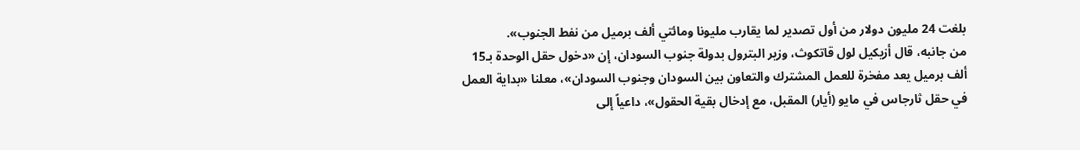بلغت 24 مليون دولار من أول تصدير لما يقارب مليونا ومائتي ألف برميل من نفط الجنوب».
من جانبه، قال أزيكيل لول قاتكوث، وزير البترول بدولة جنوب السودان، إن «دخول حقل الوحدة بـ15 ألف برميل يعد مفخرة للعمل المشترك والتعاون بين السودان وجنوب السودان»، معلنا «بداية العمل في حقل ثارجاس في مايو (أيار) المقبل، مع إدخال بقية الحقول»، داعياً إلى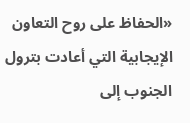«الحفاظ على روح التعاون الإيجابية التي أعادت بترول الجنوب إلى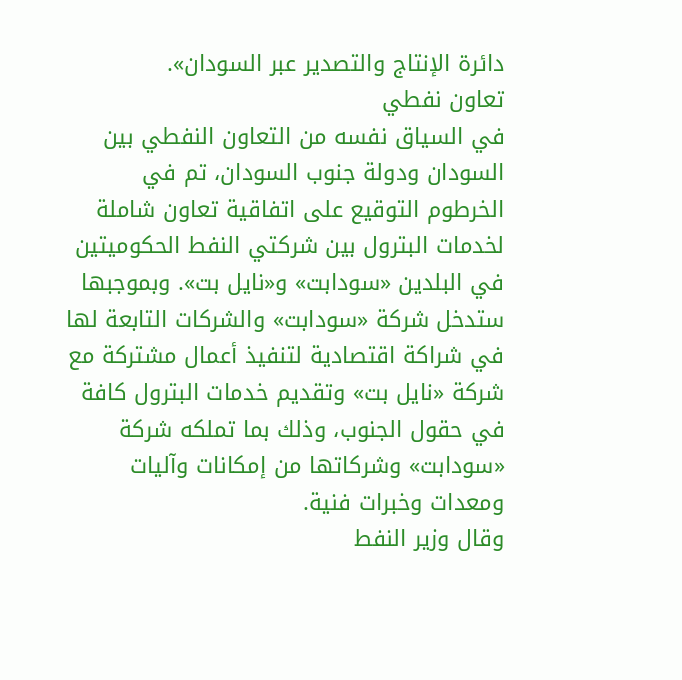دائرة الإنتاج والتصدير عبر السودان».
تعاون نفطي
في السياق نفسه من التعاون النفطي بين السودان ودولة جنوب السودان، تم في الخرطوم التوقيع على اتفاقية تعاون شاملة لخدمات البترول بين شركتي النفط الحكوميتين في البلدين «سودابت» و«نايل بت». وبموجبها ستدخل شركة «سودابت» والشركات التابعة لها في شراكة اقتصادية لتنفيذ أعمال مشتركة مع شركة «نايل بت» وتقديم خدمات البترول كافة في حقول الجنوب، وذلك بما تملكه شركة «سودابت» وشركاتها من إمكانات وآليات ومعدات وخبرات فنية.
وقال وزير النفط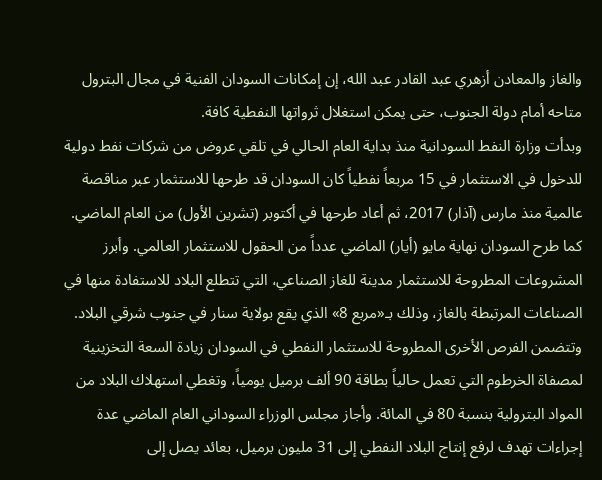والغاز والمعادن أزهري عبد القادر عبد الله، إن إمكانات السودان الفنية في مجال البترول متاحه أمام دولة الجنوب، حتى يمكن استغلال ثرواتها النفطية كافة.
وبدأت وزارة النفط السودانية منذ بداية العام الحالي في تلقي عروض من شركات نفط دولية للدخول في الاستثمار في 15 مربعاً نفطياً كان السودان قد طرحها للاستثمار عبر مناقصة عالمية منذ مارس (آذار) 2017، ثم أعاد طرحها في أكتوبر (تشرين الأول) من العام الماضي.
كما طرح السودان نهاية مايو (أيار) الماضي عدداً من الحقول للاستثمار العالمي. وأبرز المشروعات المطروحة للاستثمار مدينة للغاز الصناعي، التي تتطلع البلاد للاستفادة منها في الصناعات المرتبطة بالغاز، وذلك بـ«مربع 8» الذي يقع بولاية سنار في جنوب شرقي البلاد.
وتتضمن الفرص الأخرى المطروحة للاستثمار النفطي في السودان زيادة السعة التخزينية لمصفاة الخرطوم التي تعمل حالياً بطاقة 90 ألف برميل يومياً، وتغطي استهلاك البلاد من المواد البترولية بنسبة 80 في المائة. وأجاز مجلس الوزراء السوداني العام الماضي عدة إجراءات تهدف لرفع إنتاج البلاد النفطي إلى 31 مليون برميل، بعائد يصل إلى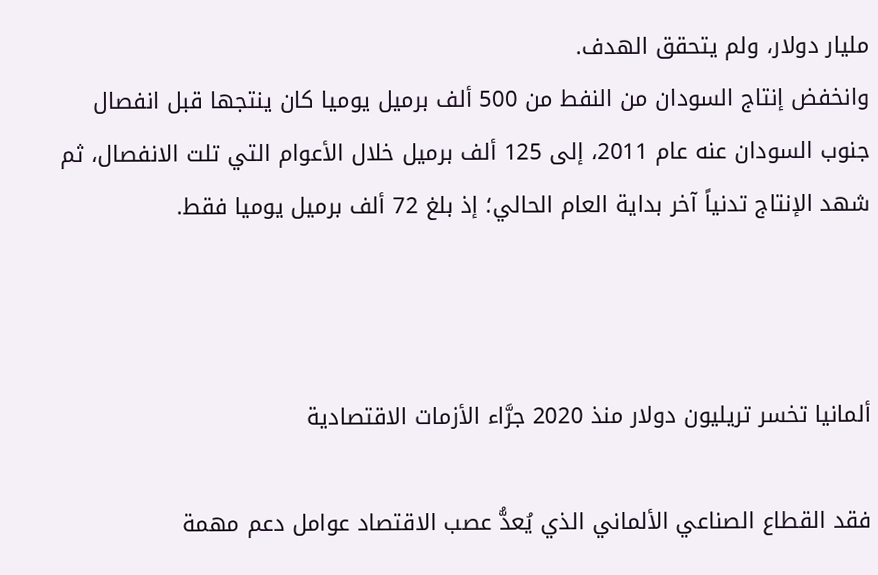مليار دولار، ولم يتحقق الهدف.
وانخفض إنتاج السودان من النفط من 500 ألف برميل يوميا كان ينتجها قبل انفصال جنوب السودان عنه عام 2011، إلى 125 ألف برميل خلال الأعوام التي تلت الانفصال، ثم شهد الإنتاج تدنياً آخر بداية العام الحالي؛ إذ بلغ 72 ألف برميل يوميا فقط.



ألمانيا تخسر تريليون دولار منذ 2020 جرَّاء الأزمات الاقتصادية

فقد القطاع الصناعي الألماني الذي يُعدُّ عصب الاقتصاد عوامل دعم مهمة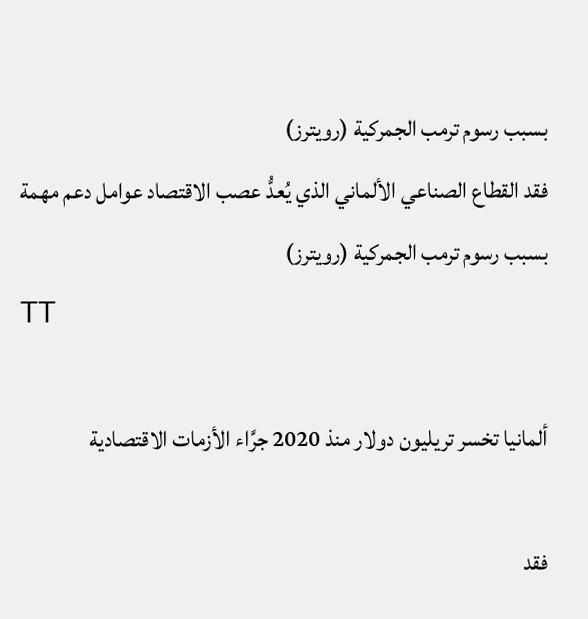بسبب رسوم ترمب الجمركية (رويترز)
فقد القطاع الصناعي الألماني الذي يُعدُّ عصب الاقتصاد عوامل دعم مهمة بسبب رسوم ترمب الجمركية (رويترز)
TT

ألمانيا تخسر تريليون دولار منذ 2020 جرَّاء الأزمات الاقتصادية

فقد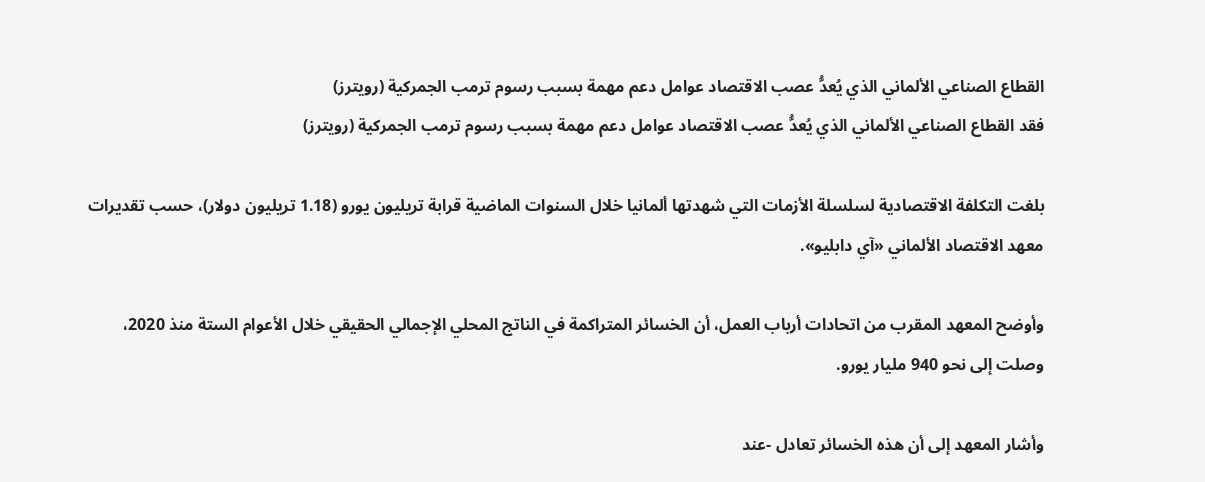القطاع الصناعي الألماني الذي يُعدُّ عصب الاقتصاد عوامل دعم مهمة بسبب رسوم ترمب الجمركية (رويترز)
فقد القطاع الصناعي الألماني الذي يُعدُّ عصب الاقتصاد عوامل دعم مهمة بسبب رسوم ترمب الجمركية (رويترز)

بلغت التكلفة الاقتصادية لسلسلة الأزمات التي شهدتها ألمانيا خلال السنوات الماضية قرابة تريليون يورو (1.18 تريليون دولار)، حسب تقديرات معهد الاقتصاد الألماني «آي دابليو».

وأوضح المعهد المقرب من اتحادات أرباب العمل، أن الخسائر المتراكمة في الناتج المحلي الإجمالي الحقيقي خلال الأعوام الستة منذ 2020، وصلت إلى نحو 940 مليار يورو.

وأشار المعهد إلى أن هذه الخسائر تعادل -عند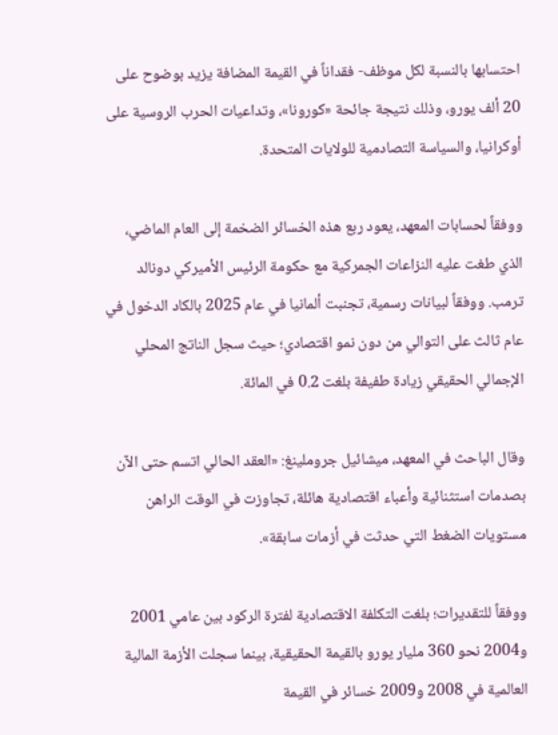احتسابها بالنسبة لكل موظف- فقداناً في القيمة المضافة يزيد بوضوح على 20 ألف يورو، وذلك نتيجة جائحة «كورونا»، وتداعيات الحرب الروسية على أوكرانيا، والسياسة التصادمية للولايات المتحدة.

ووفقاً لحسابات المعهد، يعود ربع هذه الخسائر الضخمة إلى العام الماضي، الذي طغت عليه النزاعات الجمركية مع حكومة الرئيس الأميركي دونالد ترمب. ووفقاً لبيانات رسمية، تجنبت ألمانيا في عام 2025 بالكاد الدخول في عام ثالث على التوالي من دون نمو اقتصادي؛ حيث سجل الناتج المحلي الإجمالي الحقيقي زيادة طفيفة بلغت 0.2 في المائة.

وقال الباحث في المعهد، ميشائيل جروملينغ: «العقد الحالي اتسم حتى الآن بصدمات استثنائية وأعباء اقتصادية هائلة، تجاوزت في الوقت الراهن مستويات الضغط التي حدثت في أزمات سابقة».

ووفقاً للتقديرات؛ بلغت التكلفة الاقتصادية لفترة الركود بين عامي 2001 و2004 نحو 360 مليار يورو بالقيمة الحقيقية، بينما سجلت الأزمة المالية العالمية في 2008 و2009 خسائر في القيمة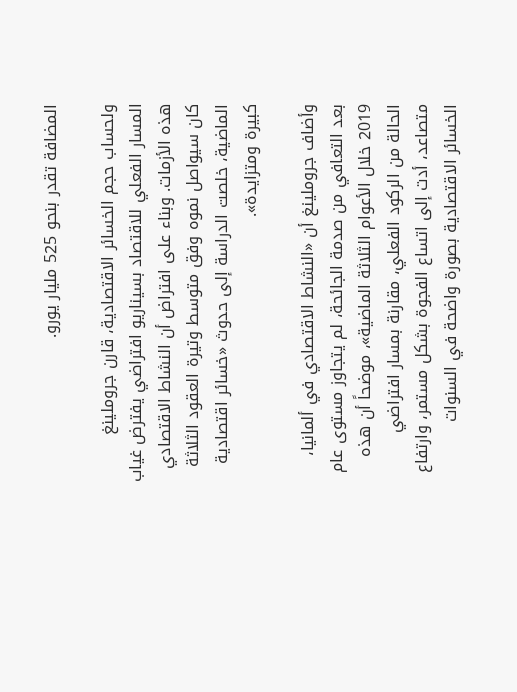المضافة تقدر بنحو 525 مليار يورو.

ولحساب حجم الخسائر الاقتصادية، قارن جروملينغ المسار الفعلي للاقتصاد بسيناريو افتراضي يفترض غياب هذه الأزمات. وبناء على افتراض أن النشاط الاقتصادي كان سيواصل نموه وفق متوسط وتيرة العقود الثلاثة الماضية، خلصت الدراسة إلى حدوث «خسائر اقتصادية كبيرة ومتزايدة».

وأضاف جروملينغ أن «النشاط الاقتصادي في ألمانيا، بعد التعافي من صدمة الجائحة، لم يتجاوز مستوى عام 2019 خلال الأعوام الثلاثة الماضية»، موضحاً أن هذه الحالة من الركود الفعلي، مقارنة بمسار افتراضي متصاعد، أدت إلى اتساع الفجوة بشكل مستمر، وارتفاع الخسائر الاقتصادية بصورة واضحة في السنوات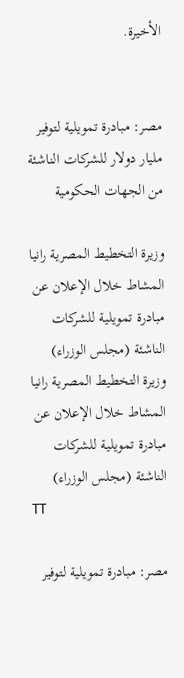الأخيرة.


مصر: مبادرة تمويلية لتوفير مليار دولار للشركات الناشئة من الجهات الحكومية

وزيرة التخطيط المصرية رانيا المشاط خلال الإعلان عن مبادرة تمويلية للشركات الناشئة (مجلس الوزراء)
وزيرة التخطيط المصرية رانيا المشاط خلال الإعلان عن مبادرة تمويلية للشركات الناشئة (مجلس الوزراء)
TT

مصر: مبادرة تمويلية لتوفير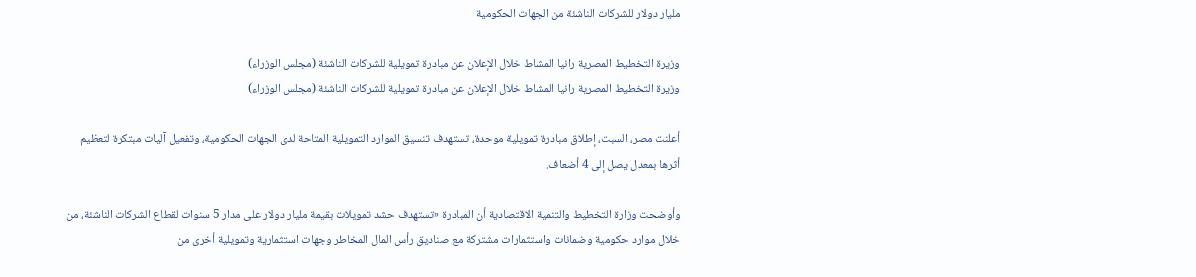مليار دولار للشركات الناشئة من الجهات الحكومية

وزيرة التخطيط المصرية رانيا المشاط خلال الإعلان عن مبادرة تمويلية للشركات الناشئة (مجلس الوزراء)
وزيرة التخطيط المصرية رانيا المشاط خلال الإعلان عن مبادرة تمويلية للشركات الناشئة (مجلس الوزراء)

أعلنت مصر، السبت، إطلاق مبادرة تمويلية موحدة، تستهدف تنسيق الموارد التمويلية المتاحة لدى الجهات الحكومية، وتفعيل آليات مبتكرة لتعظيم أثرها بمعدل يصل إلى 4 أضعاف.

وأوضحت وزارة التخطيط والتنمية الاقتصادية أن المبادرة «تستهدف حشد تمويلات بقيمة مليار دولار على مدار 5 سنوات لقطاع الشركات الناشئة، من خلال موارد حكومية وضمانات واستثمارات مشتركة مع صناديق رأس المال المخاطر وجهات استثمارية وتمويلية أخرى من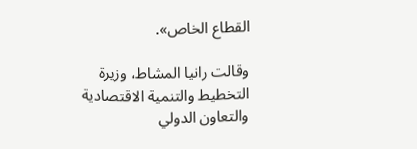القطاع الخاص».

وقالت رانيا المشاط، وزيرة التخطيط والتنمية الاقتصادية والتعاون الدولي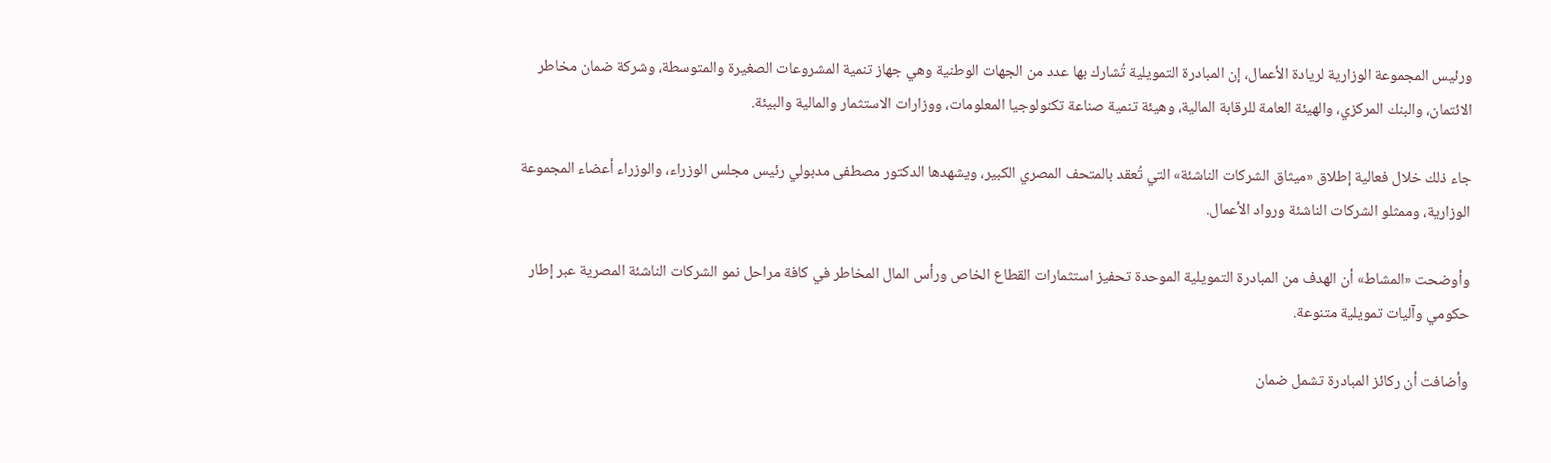ورئيس المجموعة الوزارية لريادة الأعمال، إن المبادرة التمويلية تُشارك بها عدد من الجهات الوطنية وهي جهاز تنمية المشروعات الصغيرة والمتوسطة، وشركة ضمان مخاطر الائتمان، والبنك المركزي، والهيئة العامة للرقابة المالية، وهيئة تنمية صناعة تكنولوجيا المعلومات، ووزارات الاستثمار والمالية والبيئة.

جاء ذلك خلال فعالية إطلاق «ميثاق الشركات الناشئة» التي تُعقد بالمتحف المصري الكبير، ويشهدها الدكتور مصطفى مدبولي رئيس مجلس الوزراء، والوزراء أعضاء المجموعة الوزارية، وممثلو الشركات الناشئة ورواد الأعمال.

وأوضحت «المشاط» أن الهدف من المبادرة التمويلية الموحدة تحفيز استثمارات القطاع الخاص ورأس المال المخاطر في كافة مراحل نمو الشركات الناشئة المصرية عبر إطار حكومي وآليات تمويلية متنوعة.

وأضافت أن ركائز المبادرة تشمل ضمان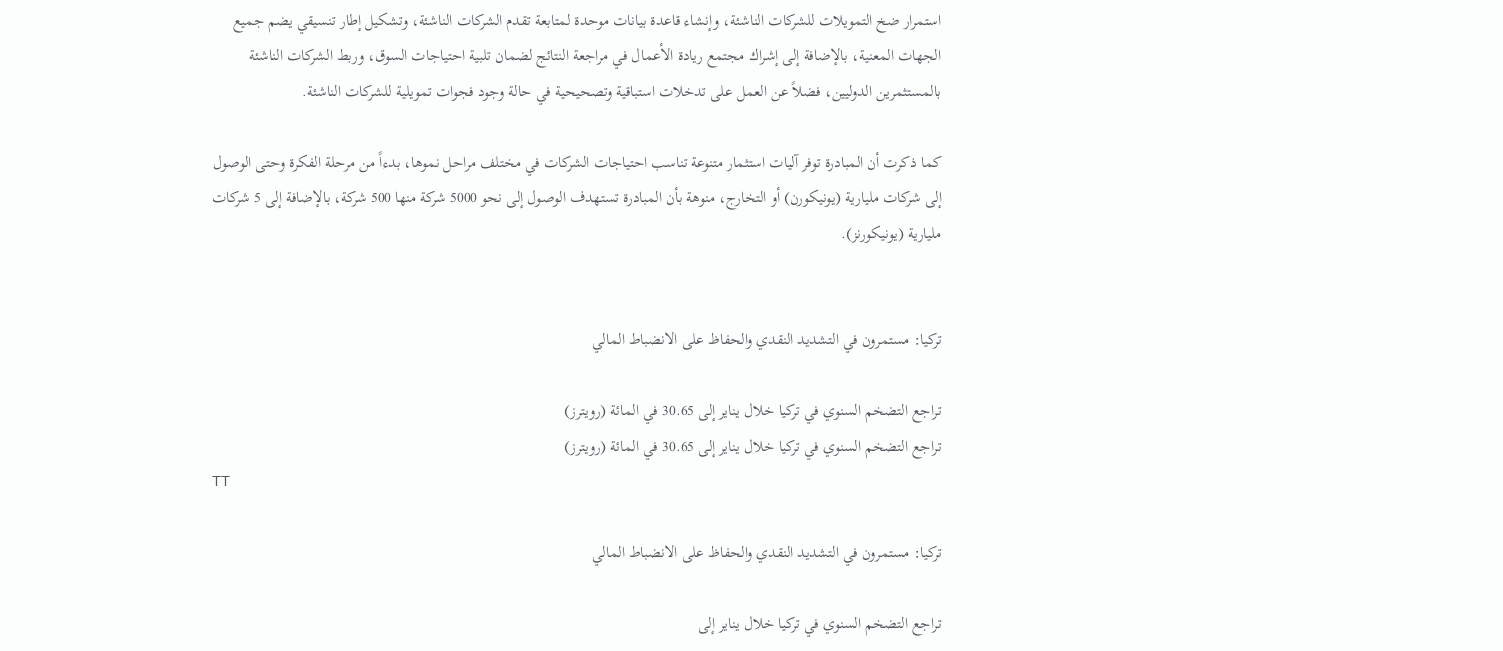استمرار ضخ التمويلات للشركات الناشئة، وإنشاء قاعدة بيانات موحدة لمتابعة تقدم الشركات الناشئة، وتشكيل إطار تنسيقي يضم جميع الجهات المعنية، بالإضافة إلى إشراك مجتمع ريادة الأعمال في مراجعة النتائج لضمان تلبية احتياجات السوق، وربط الشركات الناشئة بالمستثمرين الدوليين، فضلاً عن العمل على تدخلات استباقية وتصحيحية في حالة وجود فجوات تمويلية للشركات الناشئة.

كما ذكرت أن المبادرة توفر آليات استثمار متنوعة تناسب احتياجات الشركات في مختلف مراحل نموها، بدءاً من مرحلة الفكرة وحتى الوصول إلى شركات مليارية (يونيكورن) أو التخارج، منوهة بأن المبادرة تستهدف الوصول إلى نحو 5000 شركة منها 500 شركة، بالإضافة إلى 5 شركات مليارية (يونيكورنز).


تركيا: مستمرون في التشديد النقدي والحفاظ على الانضباط المالي

تراجع التضخم السنوي في تركيا خلال يناير إلى 30.65 في المائة (رويترز)
تراجع التضخم السنوي في تركيا خلال يناير إلى 30.65 في المائة (رويترز)
TT

تركيا: مستمرون في التشديد النقدي والحفاظ على الانضباط المالي

تراجع التضخم السنوي في تركيا خلال يناير إلى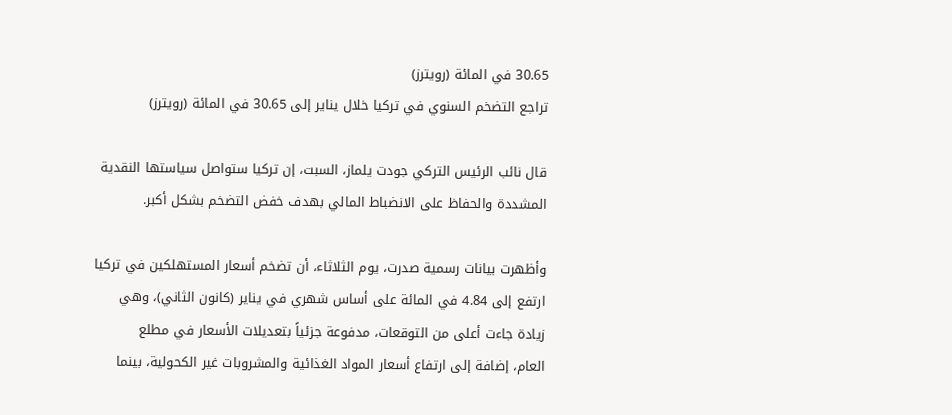30.65 في المائة (رويترز)
تراجع التضخم السنوي في تركيا خلال يناير إلى 30.65 في المائة (رويترز)

قال نائب الرئيس التركي جودت يلماز، السبت، إن تركيا ستواصل سياستها النقدية المشددة والحفاظ على الانضباط المالي بهدف خفض التضخم بشكل أكبر.

وأظهرت بيانات رسمية صدرت، يوم الثلاثاء، أن تضخم أسعار المستهلكين في تركيا ارتفع إلى 4.84 في المائة على أساس شهري في يناير (كانون الثاني)، وهي زيادة جاءت أعلى من التوقعات، مدفوعة جزئياً بتعديلات الأسعار في ‌مطلع العام، ‌إضافة إلى ارتفاع أسعار ‌المواد الغذائية والمشروبات غير ‌الكحولية، بينما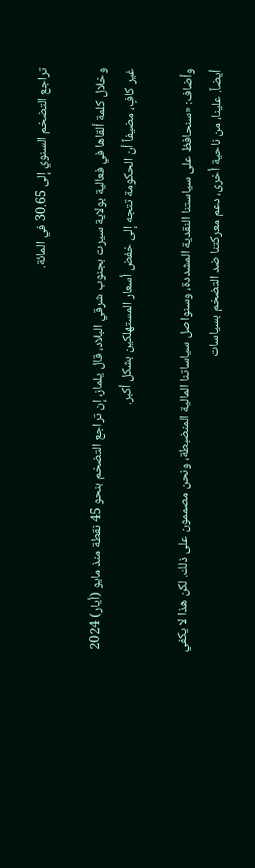تراجع التضخم السنوي إلى 30.65 في المائة.

وخلال كلمة ألقاها في فعالية بولاية سيرت بجنوب شرقي البلاد، قال يلماز، إن تراجع التضخم بنحو 45 نقطة منذ مايو (أيار) 2024 غير كافٍ، مضيفاً أن الحكومة تتجه إلى خفض أسعار المستهلكين بشكل أكبر.

وأضاف: «سنحافظ على سياستنا ‌النقدية المشددة، وسنواصل سياساتنا المالية المنضبطة، ونحن مصممون على ذلك. لكن هذا لا يكفي أيضاً. علينا، من ناحية أخرى، دعم معركتنا ضد التضخم بسياسات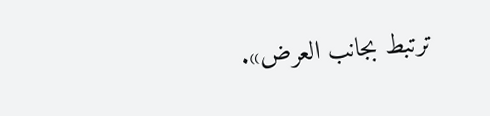ترتبط بجانب العرض».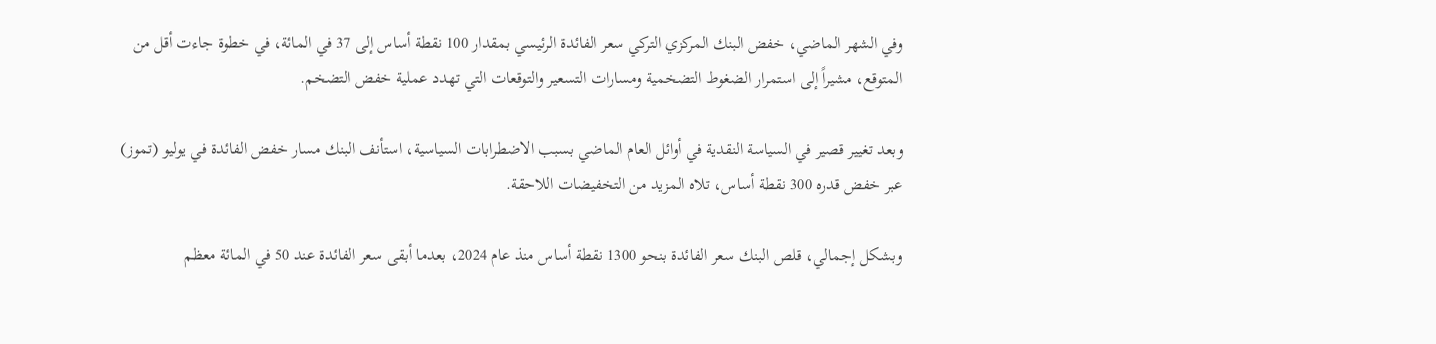وفي الشهر الماضي، خفض البنك المركزي التركي سعر الفائدة الرئيسي بمقدار 100 نقطة أساس إلى 37 في المائة، في خطوة جاءت أقل من المتوقع، مشيراً إلى استمرار الضغوط التضخمية ومسارات التسعير والتوقعات التي تهدد عملية خفض التضخم.

وبعد تغيير قصير في السياسة النقدية في أوائل العام الماضي بسبب الاضطرابات السياسية، استأنف البنك مسار خفض الفائدة في يوليو (تموز) عبر خفض قدره 300 نقطة أساس، تلاه المزيد من التخفيضات اللاحقة.

وبشكل إجمالي، قلص البنك سعر الفائدة بنحو 1300 نقطة أساس منذ عام 2024، بعدما أبقى سعر الفائدة عند ‌50 في المائة معظم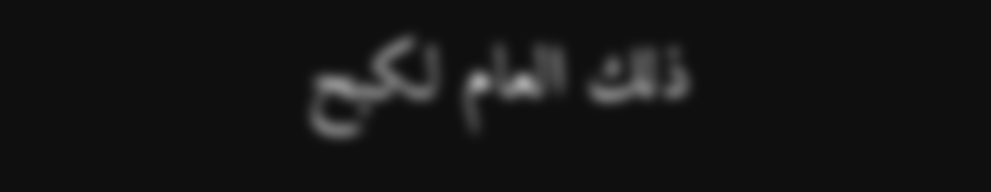ذلك العام لكبح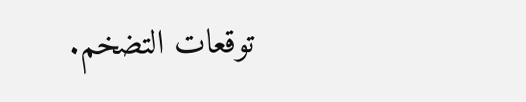توقعات التضخم.